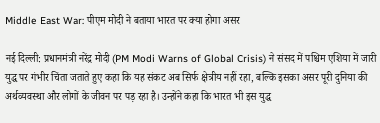Middle East War: पीएम मोदी ने बताया भारत पर क्या होगा असर

नई दिल्ली: प्रधानमंत्री नरेंद्र मोदी (PM Modi Warns of Global Crisis) ने संसद में पश्चिम एशिया में जारी युद्ध पर गंभीर चिंता जताते हुए कहा कि यह संकट अब सिर्फ क्षेत्रीय नहीं रहा, बल्कि इसका असर पूरी दुनिया की अर्थव्यवस्था और लोगों के जीवन पर पड़ रहा है। उन्होंने कहा कि भारत भी इस युद्ध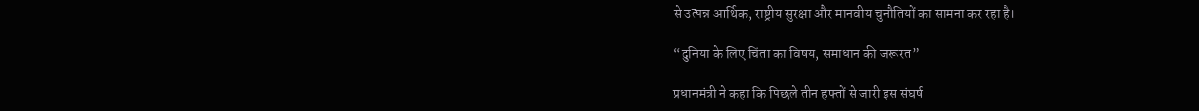से उत्पन्न आर्थिक, राष्ट्रीय सुरक्षा और मानवीय चुनौतियों का सामना कर रहा है।

“दुनिया के लिए चिंता का विषय, समाधान की जरूरत”

प्रधानमंत्री ने कहा कि पिछले तीन हफ्तों से जारी इस संघर्ष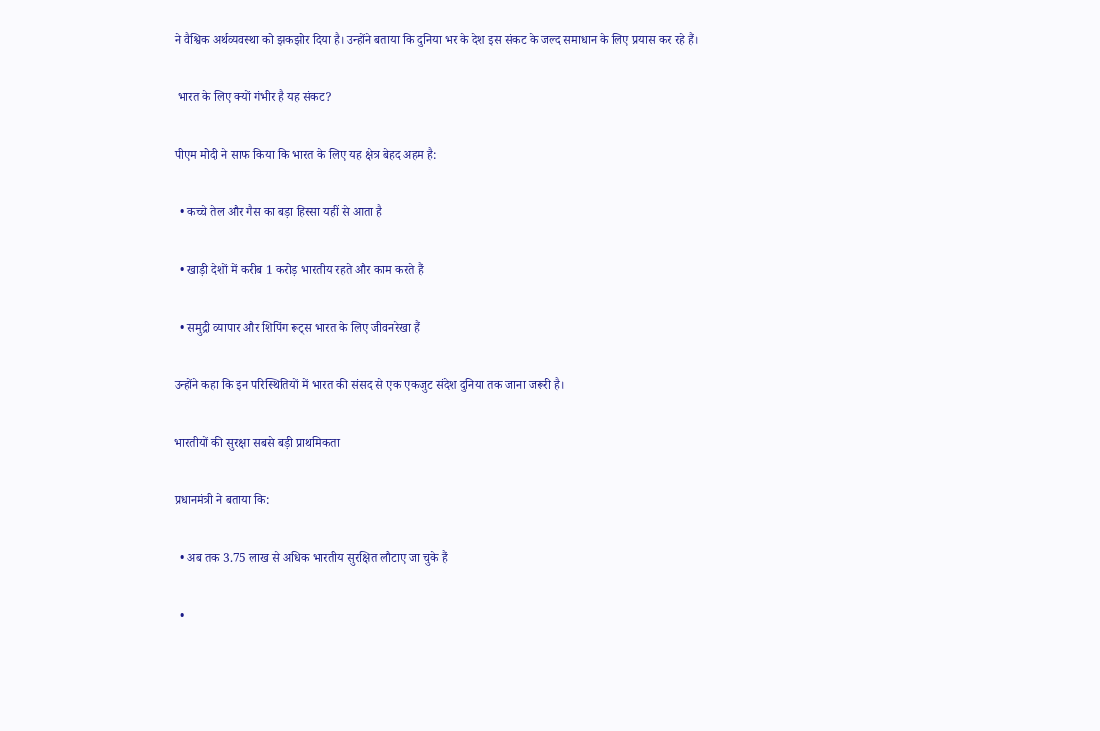ने वैश्विक अर्थव्यवस्था को झकझोर दिया है। उन्होंने बताया कि दुनिया भर के देश इस संकट के जल्द समाधान के लिए प्रयास कर रहे हैं।

 भारत के लिए क्यों गंभीर है यह संकट?

पीएम मोदी ने साफ किया कि भारत के लिए यह क्षेत्र बेहद अहम है:

  • कच्चे तेल और गैस का बड़ा हिस्सा यहीं से आता है

  • खाड़ी देशों में करीब 1 करोड़ भारतीय रहते और काम करते हैं

  • समुद्री व्यापार और शिपिंग रूट्स भारत के लिए जीवनरेखा हैं

उन्होंने कहा कि इन परिस्थितियों में भारत की संसद से एक एकजुट संदेश दुनिया तक जाना जरूरी है।

भारतीयों की सुरक्षा सबसे बड़ी प्राथमिकता

प्रधानमंत्री ने बताया कि:

  • अब तक 3.75 लाख से अधिक भारतीय सुरक्षित लौटाए जा चुके हैं

  •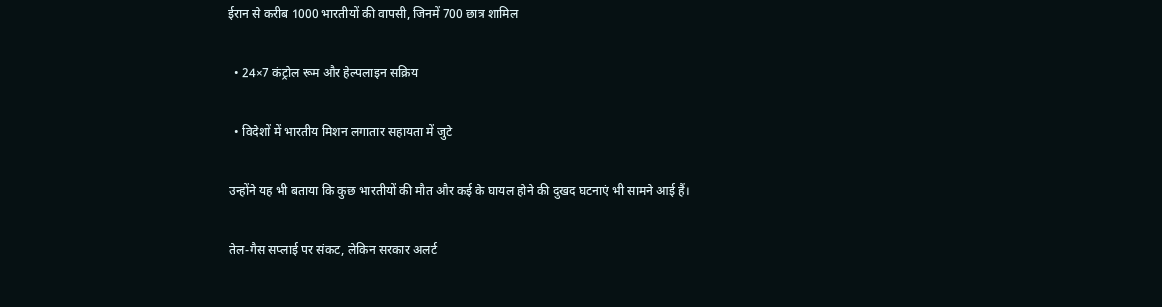ईरान से करीब 1000 भारतीयों की वापसी, जिनमें 700 छात्र शामिल

  • 24×7 कंट्रोल रूम और हेल्पलाइन सक्रिय

  • विदेशों में भारतीय मिशन लगातार सहायता में जुटे

उन्होंने यह भी बताया कि कुछ भारतीयों की मौत और कई के घायल होने की दुखद घटनाएं भी सामने आई हैं।

तेल-गैस सप्लाई पर संकट, लेकिन सरकार अलर्ट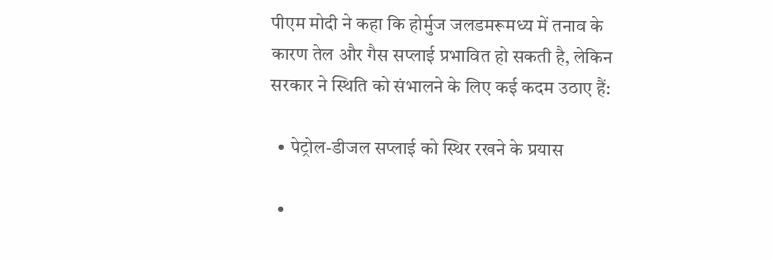पीएम मोदी ने कहा कि होर्मुज जलडमरूमध्य में तनाव के कारण तेल और गैस सप्लाई प्रभावित हो सकती है, लेकिन सरकार ने स्थिति को संभालने के लिए कई कदम उठाए हैं:

  • पेट्रोल-डीजल सप्लाई को स्थिर रखने के प्रयास

  •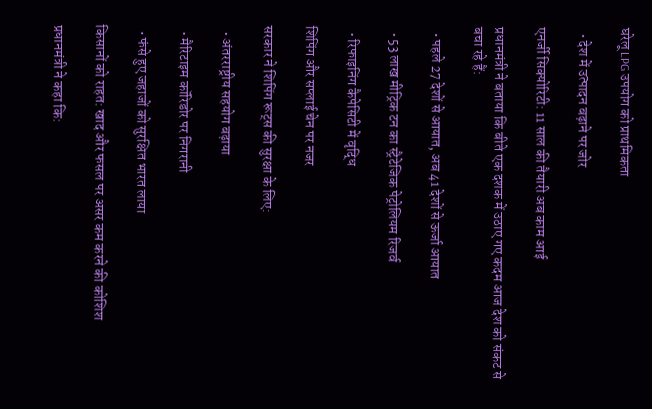घरेलू LPG उपयोग को प्राथमिकता

  • देश में उत्पादन बढ़ाने पर जोर

एनर्जी सिक्योरिटी: 11 साल की तैयारी अब काम आई

प्रधानमंत्री ने बताया कि बीते एक दशक में उठाए गए कदम आज देश को संकट से बचा रहे हैं:

  • पहले 27 देशों से आयात, अब 41 देशों से ऊर्जा आयात

  • 53 लाख मीट्रिक टन का स्ट्रैटेजिक पेट्रोलियम रिजर्व

  • रिफाइनिंग कैपेसिटी में वृद्धि

शिपिंग और सप्लाई चेन पर नजर

सरकार ने शिपिंग रूट्स की सुरक्षा के लिए:

  • अंतरराष्ट्रीय सहयोग बढ़ाया

  • मैरिटाइम कॉरिडोर पर निगरानी

  • फंसे हुए जहाजों को सुरक्षित भारत लाया

किसानों को राहत: खाद और फसल पर असर कम करने की कोशिश

प्रधानमंत्री ने कहा कि: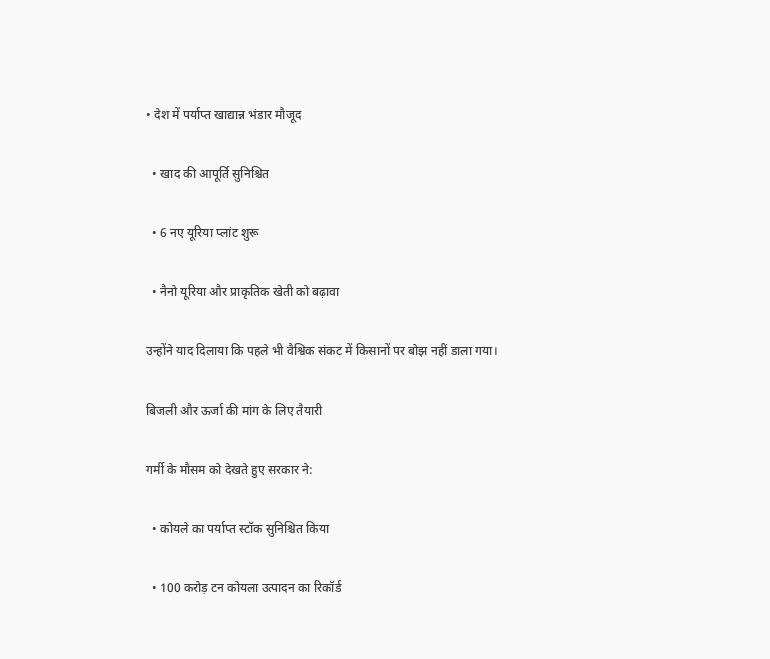• देश में पर्याप्त खाद्यान्न भंडार मौजूद

  • खाद की आपूर्ति सुनिश्चित

  • 6 नए यूरिया प्लांट शुरू

  • नैनो यूरिया और प्राकृतिक खेती को बढ़ावा

उन्होंने याद दिलाया कि पहले भी वैश्विक संकट में किसानों पर बोझ नहीं डाला गया।

बिजली और ऊर्जा की मांग के लिए तैयारी

गर्मी के मौसम को देखते हुए सरकार ने:

  • कोयले का पर्याप्त स्टॉक सुनिश्चित किया

  • 100 करोड़ टन कोयला उत्पादन का रिकॉर्ड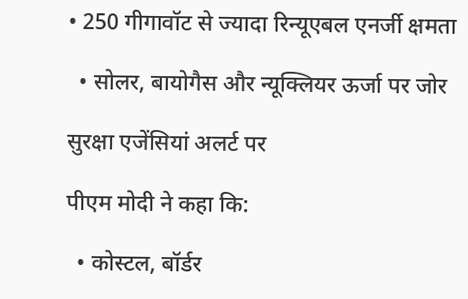• 250 गीगावॉट से ज्यादा रिन्यूएबल एनर्जी क्षमता

  • सोलर, बायोगैस और न्यूक्लियर ऊर्जा पर जोर

सुरक्षा एजेंसियां अलर्ट पर

पीएम मोदी ने कहा कि:

  • कोस्टल, बॉर्डर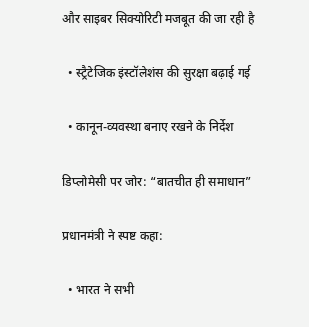और साइबर सिक्योरिटी मजबूत की जा रही है

  • स्ट्रैटेजिक इंस्टॉलेशंस की सुरक्षा बढ़ाई गई

  • कानून-व्यवस्था बनाए रखने के निर्देश

डिप्लोमेसी पर जोर: “बातचीत ही समाधान”

प्रधानमंत्री ने स्पष्ट कहा:

  • भारत ने सभी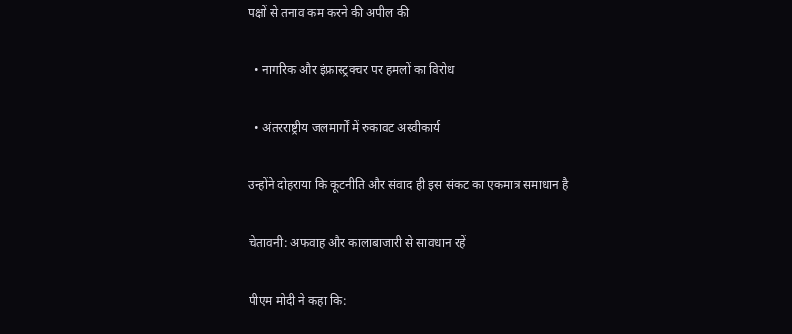पक्षों से तनाव कम करने की अपील की

  • नागरिक और इंफ्रास्ट्रक्चर पर हमलों का विरोध

  • अंतरराष्ट्रीय जलमार्गों में रुकावट अस्वीकार्य

उन्होंने दोहराया कि कूटनीति और संवाद ही इस संकट का एकमात्र समाधान है

चेतावनी: अफवाह और कालाबाजारी से सावधान रहें

पीएम मोदी ने कहा कि: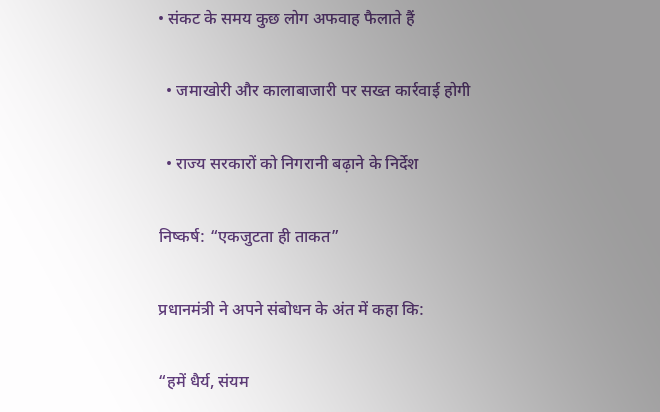• संकट के समय कुछ लोग अफवाह फैलाते हैं

  • जमाखोरी और कालाबाजारी पर सख्त कार्रवाई होगी

  • राज्य सरकारों को निगरानी बढ़ाने के निर्देश

निष्कर्ष: “एकजुटता ही ताकत”

प्रधानमंत्री ने अपने संबोधन के अंत में कहा कि:

“हमें धैर्य, संयम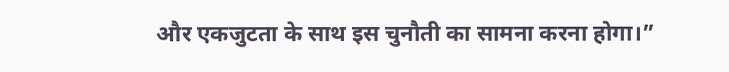और एकजुटता के साथ इस चुनौती का सामना करना होगा।”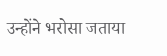उन्होंने भरोसा जताया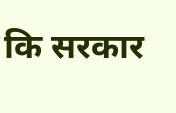कि सरकार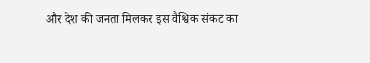और देश की जनता मिलकर इस वैश्विक संकट का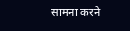सामना करने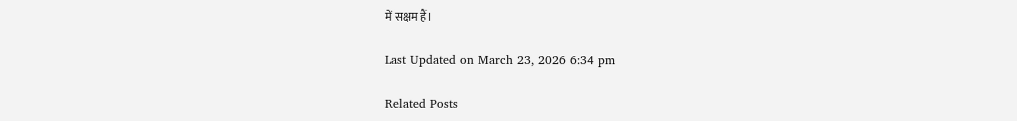में सक्षम हैं।

Last Updated on March 23, 2026 6:34 pm

Related Posts